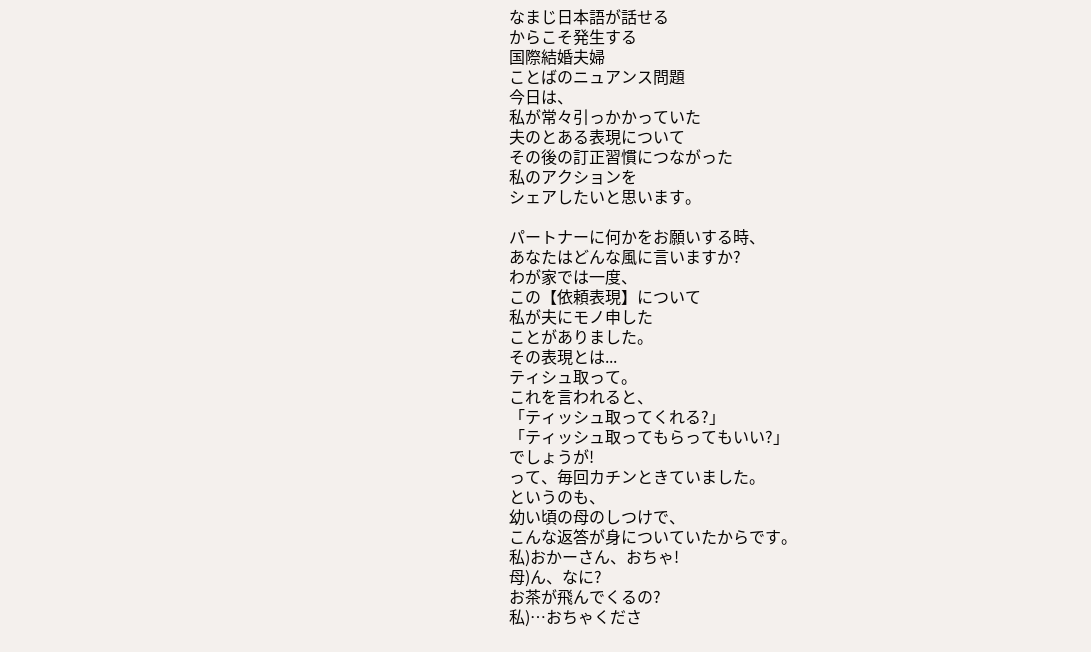なまじ日本語が話せる
からこそ発生する
国際結婚夫婦
ことばのニュアンス問題
今日は、
私が常々引っかかっていた
夫のとある表現について
その後の訂正習慣につながった
私のアクションを
シェアしたいと思います。

パートナーに何かをお願いする時、
あなたはどんな風に言いますか?
わが家では一度、
この【依頼表現】について
私が夫にモノ申した
ことがありました。
その表現とは...
ティシュ取って。
これを言われると、
「ティッシュ取ってくれる?」
「ティッシュ取ってもらってもいい?」
でしょうが!
って、毎回カチンときていました。
というのも、
幼い頃の母のしつけで、
こんな返答が身についていたからです。
私)おかーさん、おちゃ!
母)ん、なに?
お茶が飛んでくるの?
私)…おちゃくださ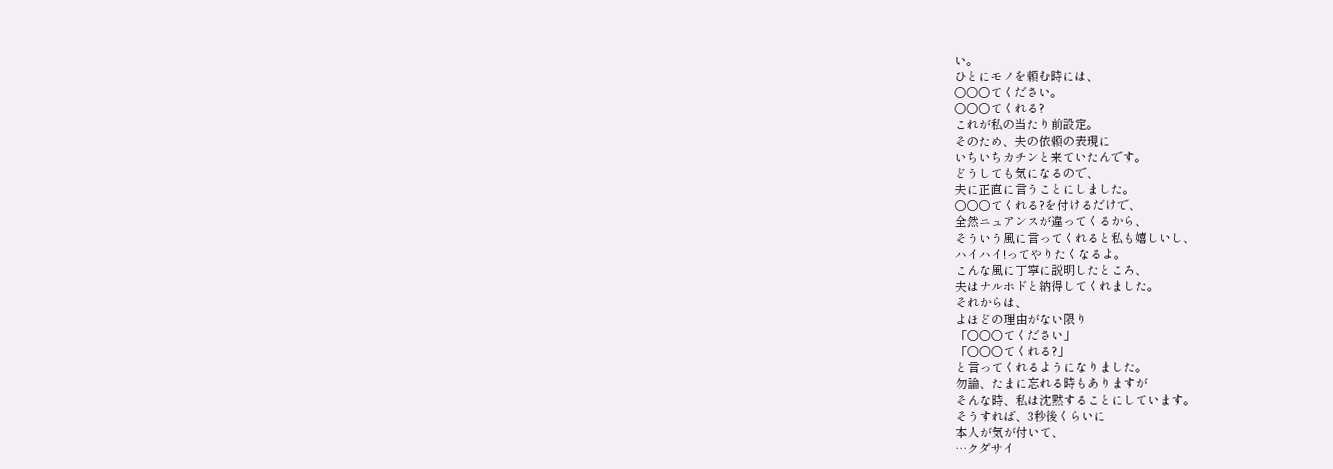い。
ひとにモノを頼む時には、
〇〇〇てください。
〇〇〇てくれる?
これが私の当たり前設定。
そのため、夫の依頼の表現に
いちいちカチンと来ていたんです。
どうしても気になるので、
夫に正直に言うことにしました。
○○○てくれる?を付けるだけで、
全然ニュアンスが違ってくるから、
そういう風に言ってくれると私も嬉しいし、
ハイハイ!ってやりたくなるよ。
こんな風に丁寧に説明したところ、
夫はナルホドと納得してくれました。
それからは、
よほどの理由がない限り
「○○○てください」
「〇〇〇てくれる?」
と言ってくれるようになりました。
勿論、たまに忘れる時もありますが
そんな時、私は沈黙することにしています。
そうすれば、3秒後くらいに
本人が気が付いて、
…クダサイ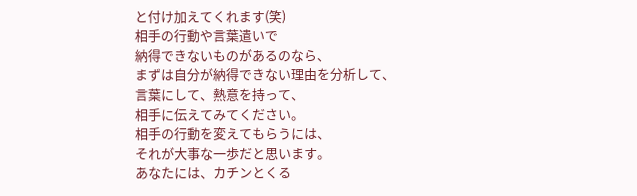と付け加えてくれます(笑)
相手の行動や言葉遣いで
納得できないものがあるのなら、
まずは自分が納得できない理由を分析して、
言葉にして、熱意を持って、
相手に伝えてみてください。
相手の行動を変えてもらうには、
それが大事な一歩だと思います。
あなたには、カチンとくる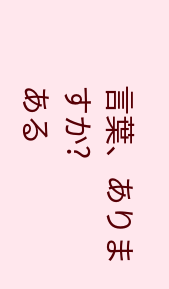言葉、ありますか?
ある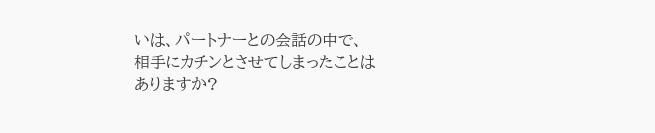いは、パートナーとの会話の中で、
相手にカチンとさせてしまったことは
ありますか?